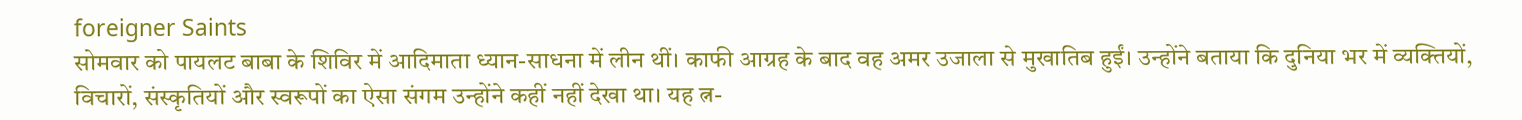foreigner Saints
सोमवार को पायलट बाबा के शिविर में आदिमाता ध्यान-साधना में लीन थीं। काफी आग्रह के बाद वह अमर उजाला से मुखातिब हुईं। उन्होंने बताया कि दुनिया भर में व्यक्तियों, विचारों, संस्कृतियों और स्वरूपों का ऐसा संगम उन्होंने कहीं नहीं देखा था। यह त्न-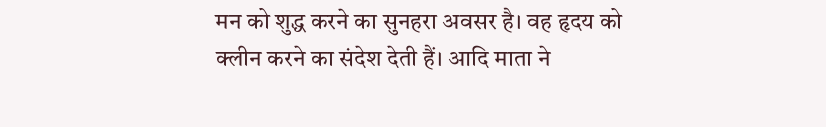मन को शुद्ध करने का सुनहरा अवसर है। वह हृदय को क्लीन करने का संदेश देती हैं। आदि माता ने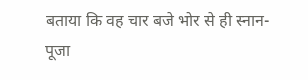बताया कि वह चार बजे भोर से ही स्नान-पूजा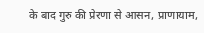के बाद गुरु की प्रेरणा से आसन, प्राणायाम,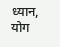ध्यान, योग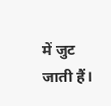में जुट जाती हैं।